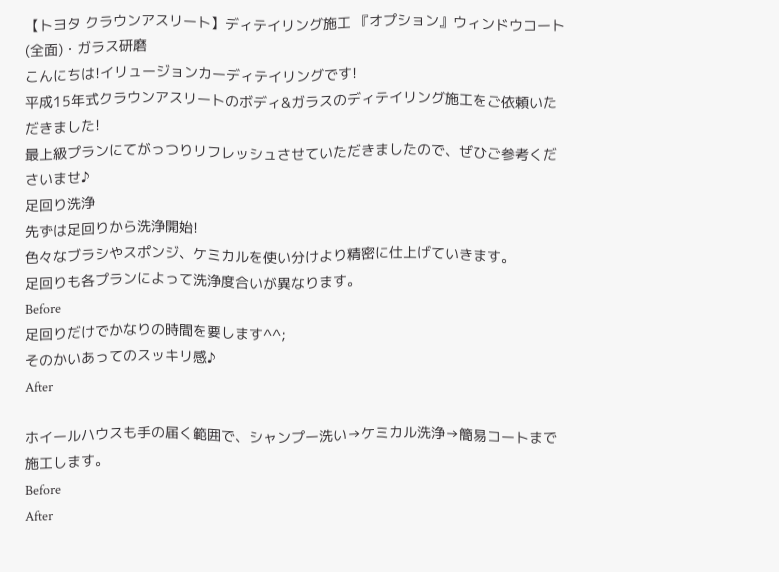【トヨタ クラウンアスリート】ディテイリング施工 『オプション』ウィンドウコート(全面)・ガラス研磨
こんにちは!イリュージョンカーディテイリングです!
平成15年式クラウンアスリートのボディ&ガラスのディテイリング施工をご依頼いただきました!
最上級プランにてがっつりリフレッシュさせていただきましたので、ぜひご参考くださいませ♪
足回り洗浄
先ずは足回りから洗浄開始!
色々なブラシやスポンジ、ケミカルを使い分けより精密に仕上げていきます。
足回りも各プランによって洗浄度合いが異なります。
Before
足回りだけでかなりの時間を要します^^;
そのかいあってのスッキリ感♪
After

ホイールハウスも手の届く範囲で、シャンプー洗い→ケミカル洗浄→簡易コートまで施工します。
Before
After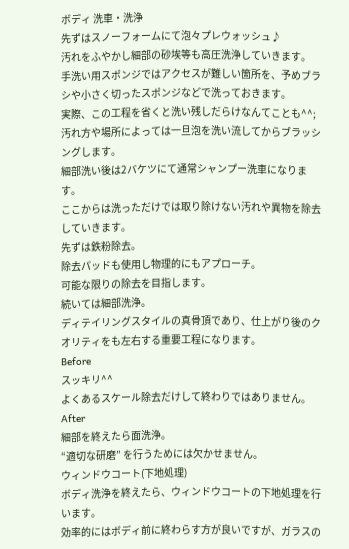ボディ 洗車・洗浄
先ずはスノーフォームにて泡々プレウォッシュ♪
汚れをふやかし細部の砂埃等も高圧洗浄していきます。
手洗い用スポンジではアクセスが難しい箇所を、予めブラシや小さく切ったスポンジなどで洗っておきます。
実際、この工程を省くと洗い残しだらけなんてことも^^;
汚れ方や場所によっては一旦泡を洗い流してからブラッシングします。
細部洗い後は2バケツにて通常シャンプー洗車になります。
ここからは洗っただけでは取り除けない汚れや異物を除去していきます。
先ずは鉄粉除去。
除去パッドも使用し物理的にもアプローチ。
可能な限りの除去を目指します。
続いては細部洗浄。
ディテイリングスタイルの真骨頂であり、仕上がり後のクオリティをも左右する重要工程になります。
Before
スッキリ^^
よくあるスケール除去だけして終わりではありません。
After
細部を終えたら面洗浄。
“適切な研磨” を行うためには欠かせません。
ウィンドウコート(下地処理)
ボディ洗浄を終えたら、ウィンドウコートの下地処理を行います。
効率的にはボディ前に終わらす方が良いですが、ガラスの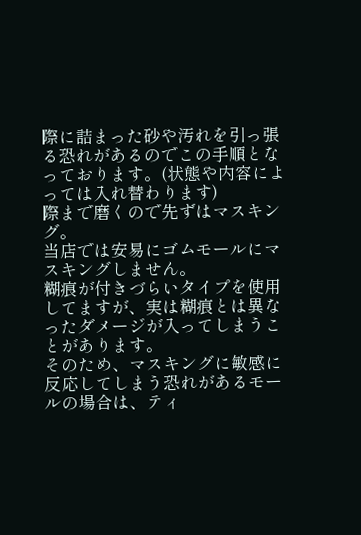際に詰まった砂や汚れを引っ張る恐れがあるのでこの手順となっております。(状態や内容によっては入れ替わります)
際まで磨くので先ずはマスキング。
当店では安易にゴムモールにマスキングしません。
糊痕が付きづらいタイプを使用してますが、実は糊痕とは異なったダメージが入ってしまうことがあります。
そのため、マスキングに敏感に反応してしまう恐れがあるモールの場合は、ティ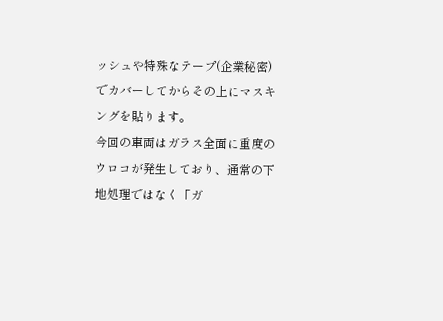ッシュや特殊なテープ(企業秘密)でカバーしてからその上にマスキングを貼ります。
今回の車両はガラス全面に重度のウロコが発生しており、通常の下地処理ではなく「ガ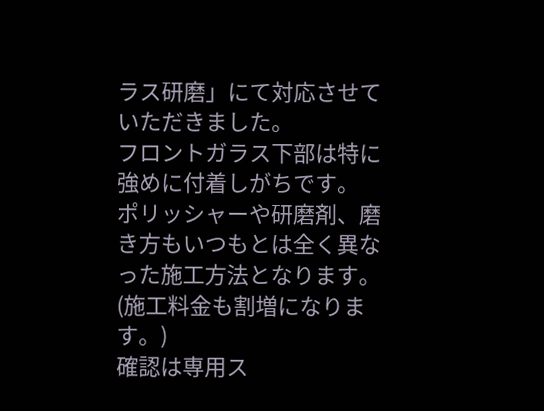ラス研磨」にて対応させていただきました。
フロントガラス下部は特に強めに付着しがちです。
ポリッシャーや研磨剤、磨き方もいつもとは全く異なった施工方法となります。(施工料金も割増になります。)
確認は専用ス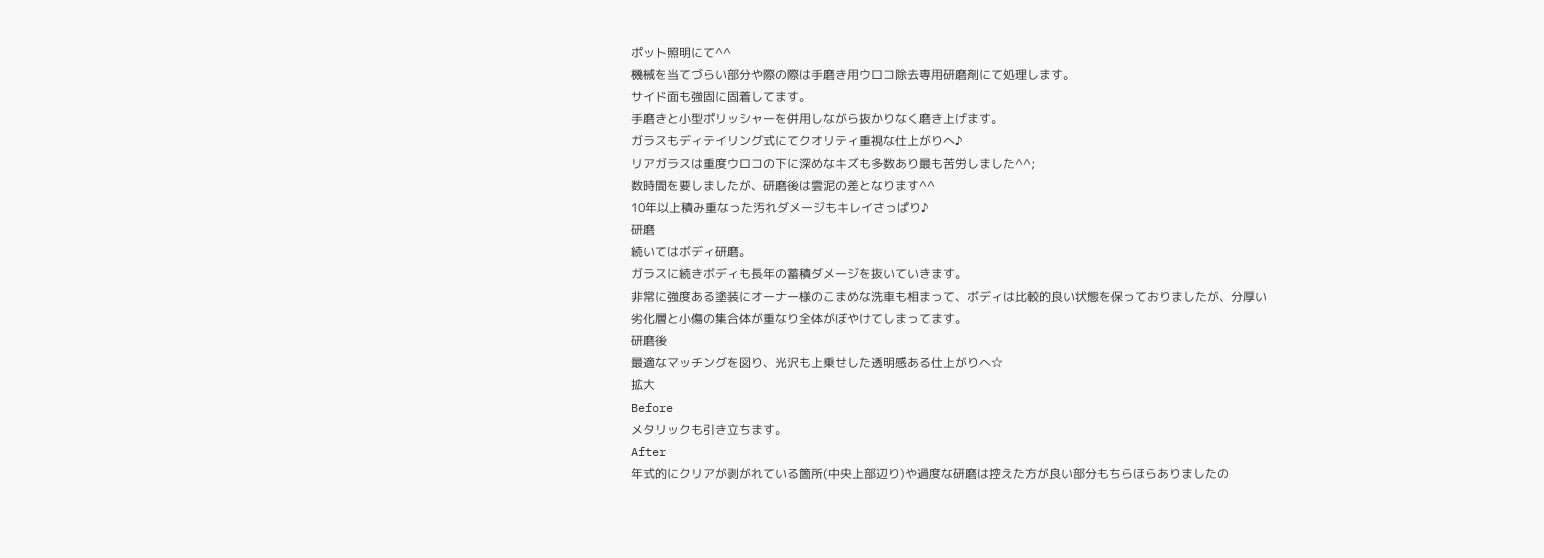ポット照明にて^^
機械を当てづらい部分や際の際は手磨き用ウロコ除去専用研磨剤にて処理します。
サイド面も強固に固着してます。
手磨きと小型ポリッシャーを併用しながら抜かりなく磨き上げます。
ガラスもディテイリング式にてクオリティ重視な仕上がりへ♪
リアガラスは重度ウロコの下に深めなキズも多数あり最も苦労しました^^;
数時間を要しましたが、研磨後は雲泥の差となります^^
10年以上積み重なった汚れダメージもキレイさっぱり♪
研磨
続いてはボディ研磨。
ガラスに続きボディも長年の蓄積ダメージを抜いていきます。
非常に強度ある塗装にオーナー様のこまめな洗車も相まって、ボディは比較的良い状態を保っておりましたが、分厚い劣化層と小傷の集合体が重なり全体がぼやけてしまってます。
研磨後
最適なマッチングを図り、光沢も上乗せした透明感ある仕上がりへ☆
拡大
Before
メタリックも引き立ちます。
After
年式的にクリアが剥がれている箇所(中央上部辺り)や過度な研磨は控えた方が良い部分もちらほらありましたの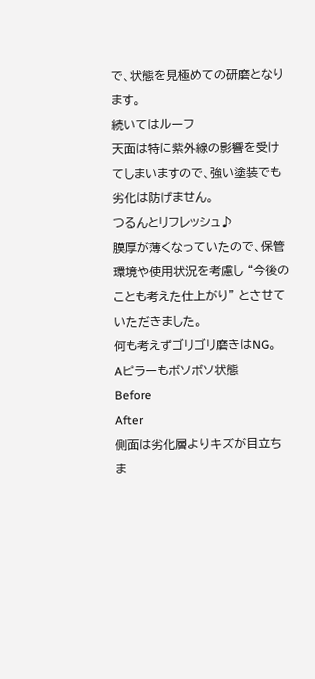で、状態を見極めての研磨となります。
続いてはルーフ
天面は特に紫外線の影響を受けてしまいますので、強い塗装でも劣化は防げません。
つるんとリフレッシュ♪
膜厚が薄くなっていたので、保管環境や使用状況を考慮し “今後のことも考えた仕上がり” とさせていただきました。
何も考えずゴリゴリ磨きはNG。
Aピラーもボソボソ状態
Before
After
側面は劣化層よりキズが目立ちま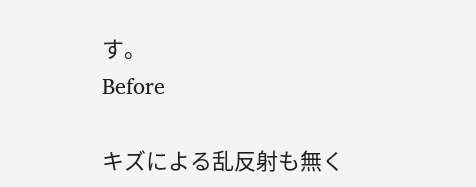す。
Before

キズによる乱反射も無く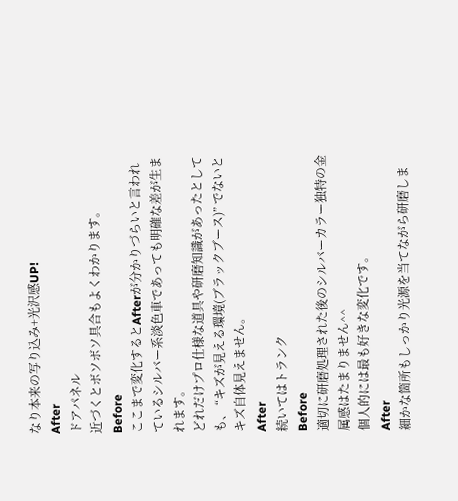なり本来の写り込み+光沢感UP!
After
ドアパネル
近づくとボソボソ具合もよくわかります。
Before
ここまで変化するとAfterが分かりづらいと言われているシルバー系淡色車であっても明確な差が生まれます。
どれだけプロ仕様な道具や研磨知識があったとしても、 “キズが見える環境(ブラックブース)” でないとキズ自体見えません。
After
続いてはトランク
Before
適切に研磨処理された後のシルバーカラー独特の金属感はたまりません^^
個人的には最も好きな変化です。
After
細かな箇所もしっかり光源を当てながら研磨しま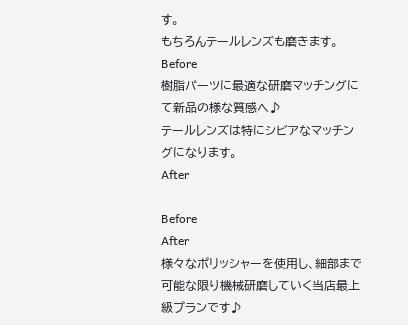す。
もちろんテールレンズも磨きます。
Before
樹脂パーツに最適な研磨マッチングにて新品の様な質感へ♪
テールレンズは特にシビアなマッチングになります。
After

Before
After
様々なポリッシャーを使用し、細部まで可能な限り機械研磨していく当店最上級プランです♪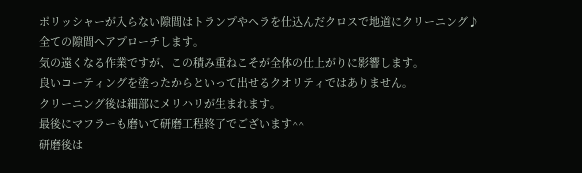ポリッシャーが入らない隙間はトランプやヘラを仕込んだクロスで地道にクリーニング♪
全ての隙間へアプローチします。
気の遠くなる作業ですが、この積み重ねこそが全体の仕上がりに影響します。
良いコーティングを塗ったからといって出せるクオリティではありません。
クリーニング後は細部にメリハリが生まれます。
最後にマフラーも磨いて研磨工程終了でございます^^
研磨後は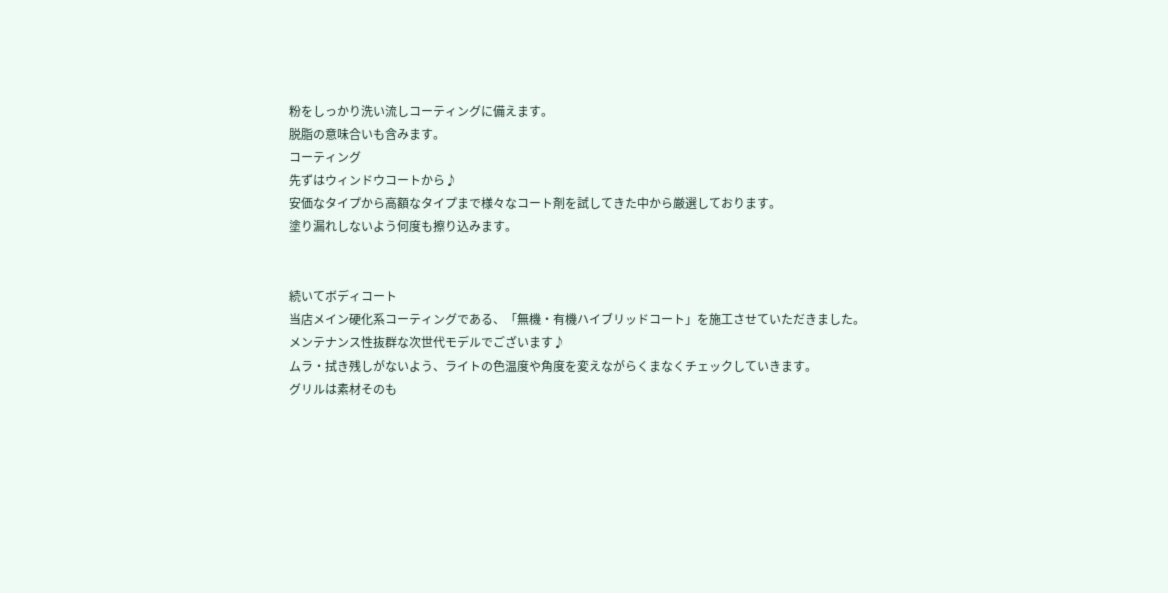粉をしっかり洗い流しコーティングに備えます。
脱脂の意味合いも含みます。
コーティング
先ずはウィンドウコートから♪
安価なタイプから高額なタイプまで様々なコート剤を試してきた中から厳選しております。
塗り漏れしないよう何度も擦り込みます。


続いてボディコート
当店メイン硬化系コーティングである、「無機・有機ハイブリッドコート」を施工させていただきました。
メンテナンス性抜群な次世代モデルでございます♪
ムラ・拭き残しがないよう、ライトの色温度や角度を変えながらくまなくチェックしていきます。
グリルは素材そのも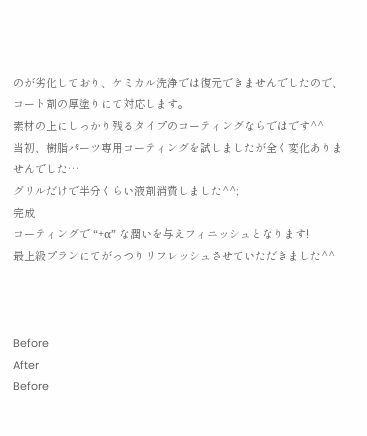のが劣化しており、ケミカル洗浄では復元できませんでしたので、コート剤の厚塗りにて対応します。
素材の上にしっかり残るタイプのコーティングならではです^^
当初、樹脂パーツ専用コーティングを試しましたが全く変化ありませんでした…
グリルだけで半分くらい液剤消費しました^^;
完成
コーティングで “+α” な潤いを与えフィニッシュとなります!
最上級プランにてがっつりリフレッシュさせていただきました^^



Before
After
Before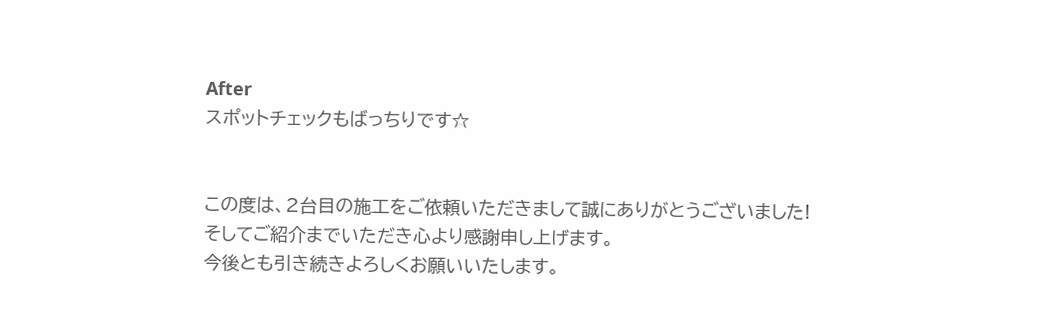After
スポットチェックもばっちりです☆


この度は、2台目の施工をご依頼いただきまして誠にありがとうございました!
そしてご紹介までいただき心より感謝申し上げます。
今後とも引き続きよろしくお願いいたします。